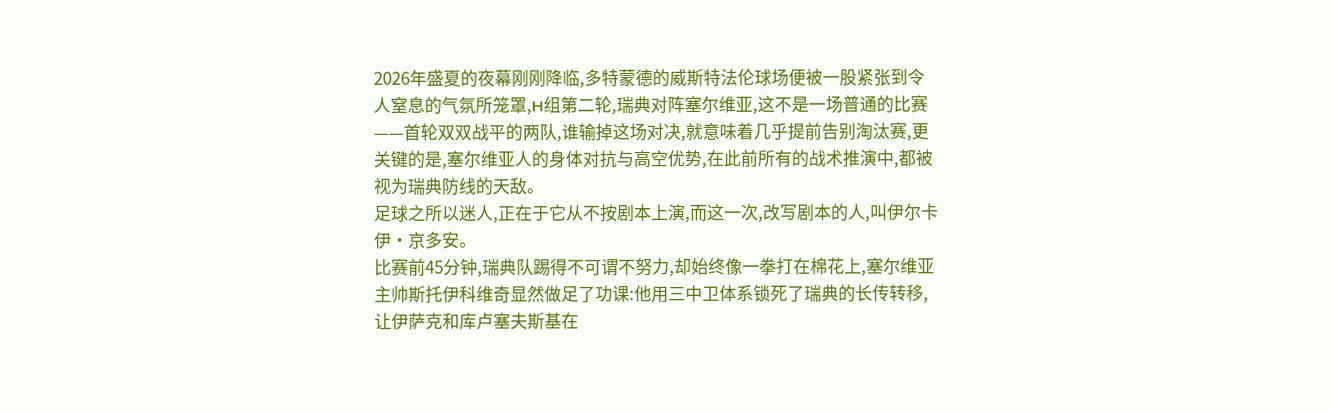2026年盛夏的夜幕刚刚降临,多特蒙德的威斯特法伦球场便被一股紧张到令人窒息的气氛所笼罩,H组第二轮,瑞典对阵塞尔维亚,这不是一场普通的比赛——首轮双双战平的两队,谁输掉这场对决,就意味着几乎提前告别淘汰赛,更关键的是,塞尔维亚人的身体对抗与高空优势,在此前所有的战术推演中,都被视为瑞典防线的天敌。
足球之所以迷人,正在于它从不按剧本上演,而这一次,改写剧本的人,叫伊尔卡伊·京多安。
比赛前45分钟,瑞典队踢得不可谓不努力,却始终像一拳打在棉花上,塞尔维亚主帅斯托伊科维奇显然做足了功课:他用三中卫体系锁死了瑞典的长传转移,让伊萨克和库卢塞夫斯基在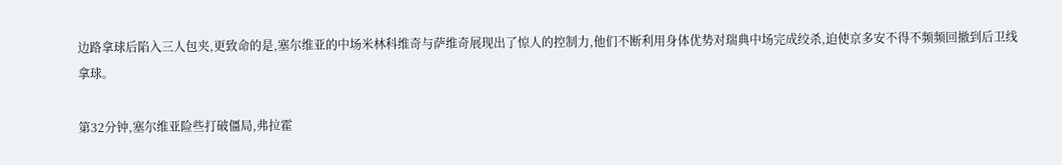边路拿球后陷入三人包夹,更致命的是,塞尔维亚的中场米林科维奇与萨维奇展现出了惊人的控制力,他们不断利用身体优势对瑞典中场完成绞杀,迫使京多安不得不频频回撤到后卫线拿球。

第32分钟,塞尔维亚险些打破僵局,弗拉霍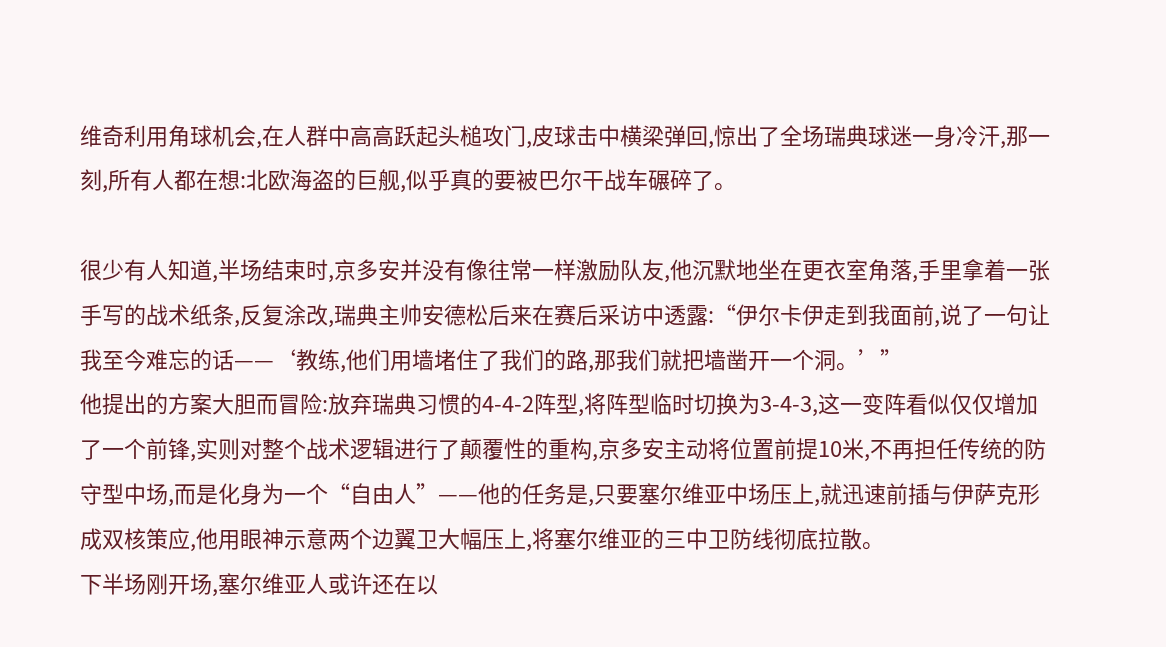维奇利用角球机会,在人群中高高跃起头槌攻门,皮球击中横梁弹回,惊出了全场瑞典球迷一身冷汗,那一刻,所有人都在想:北欧海盗的巨舰,似乎真的要被巴尔干战车碾碎了。

很少有人知道,半场结束时,京多安并没有像往常一样激励队友,他沉默地坐在更衣室角落,手里拿着一张手写的战术纸条,反复涂改,瑞典主帅安德松后来在赛后采访中透露:“伊尔卡伊走到我面前,说了一句让我至今难忘的话——‘教练,他们用墙堵住了我们的路,那我们就把墙凿开一个洞。’”
他提出的方案大胆而冒险:放弃瑞典习惯的4-4-2阵型,将阵型临时切换为3-4-3,这一变阵看似仅仅增加了一个前锋,实则对整个战术逻辑进行了颠覆性的重构,京多安主动将位置前提10米,不再担任传统的防守型中场,而是化身为一个“自由人”——他的任务是,只要塞尔维亚中场压上,就迅速前插与伊萨克形成双核策应,他用眼神示意两个边翼卫大幅压上,将塞尔维亚的三中卫防线彻底拉散。
下半场刚开场,塞尔维亚人或许还在以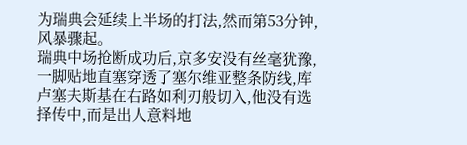为瑞典会延续上半场的打法,然而第53分钟,风暴骤起。
瑞典中场抢断成功后,京多安没有丝毫犹豫,一脚贴地直塞穿透了塞尔维亚整条防线,库卢塞夫斯基在右路如利刃般切入,他没有选择传中,而是出人意料地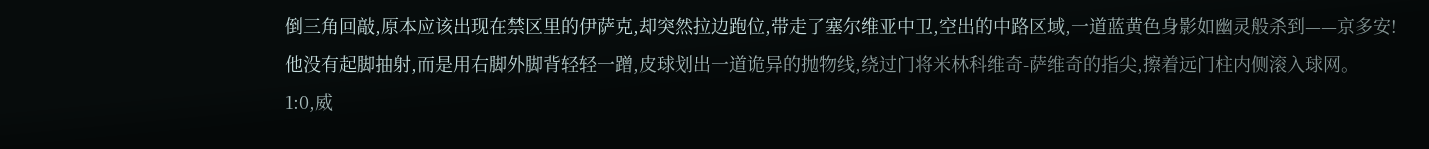倒三角回敲,原本应该出现在禁区里的伊萨克,却突然拉边跑位,带走了塞尔维亚中卫,空出的中路区域,一道蓝黄色身影如幽灵般杀到——京多安!
他没有起脚抽射,而是用右脚外脚背轻轻一蹭,皮球划出一道诡异的抛物线,绕过门将米林科维奇-萨维奇的指尖,擦着远门柱内侧滚入球网。
1:0,威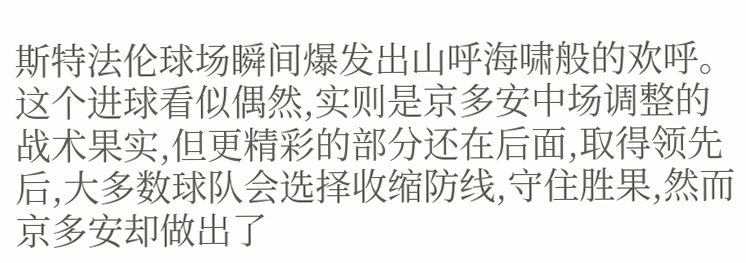斯特法伦球场瞬间爆发出山呼海啸般的欢呼。
这个进球看似偶然,实则是京多安中场调整的战术果实,但更精彩的部分还在后面,取得领先后,大多数球队会选择收缩防线,守住胜果,然而京多安却做出了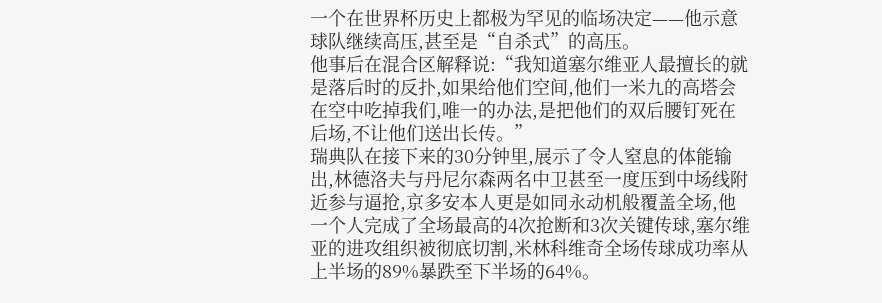一个在世界杯历史上都极为罕见的临场决定——他示意球队继续高压,甚至是“自杀式”的高压。
他事后在混合区解释说:“我知道塞尔维亚人最擅长的就是落后时的反扑,如果给他们空间,他们一米九的高塔会在空中吃掉我们,唯一的办法,是把他们的双后腰钉死在后场,不让他们送出长传。”
瑞典队在接下来的30分钟里,展示了令人窒息的体能输出,林德洛夫与丹尼尔森两名中卫甚至一度压到中场线附近参与逼抢,京多安本人更是如同永动机般覆盖全场,他一个人完成了全场最高的4次抢断和3次关键传球,塞尔维亚的进攻组织被彻底切割,米林科维奇全场传球成功率从上半场的89%暴跌至下半场的64%。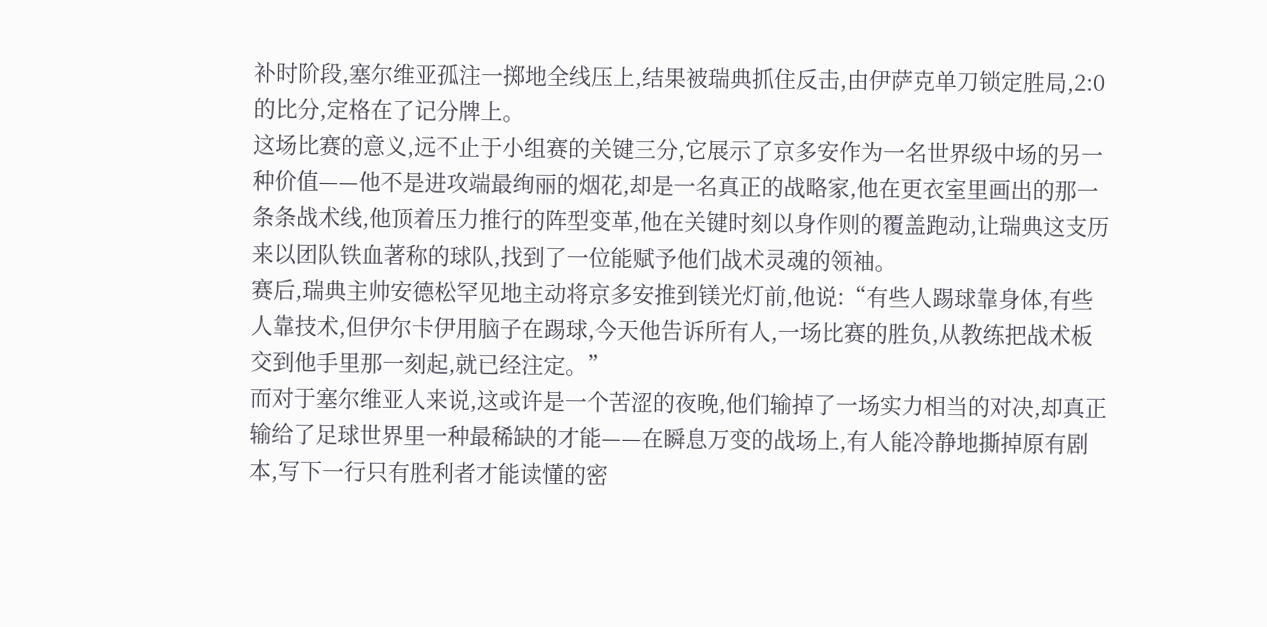补时阶段,塞尔维亚孤注一掷地全线压上,结果被瑞典抓住反击,由伊萨克单刀锁定胜局,2:0的比分,定格在了记分牌上。
这场比赛的意义,远不止于小组赛的关键三分,它展示了京多安作为一名世界级中场的另一种价值——他不是进攻端最绚丽的烟花,却是一名真正的战略家,他在更衣室里画出的那一条条战术线,他顶着压力推行的阵型变革,他在关键时刻以身作则的覆盖跑动,让瑞典这支历来以团队铁血著称的球队,找到了一位能赋予他们战术灵魂的领袖。
赛后,瑞典主帅安德松罕见地主动将京多安推到镁光灯前,他说:“有些人踢球靠身体,有些人靠技术,但伊尔卡伊用脑子在踢球,今天他告诉所有人,一场比赛的胜负,从教练把战术板交到他手里那一刻起,就已经注定。”
而对于塞尔维亚人来说,这或许是一个苦涩的夜晚,他们输掉了一场实力相当的对决,却真正输给了足球世界里一种最稀缺的才能——在瞬息万变的战场上,有人能冷静地撕掉原有剧本,写下一行只有胜利者才能读懂的密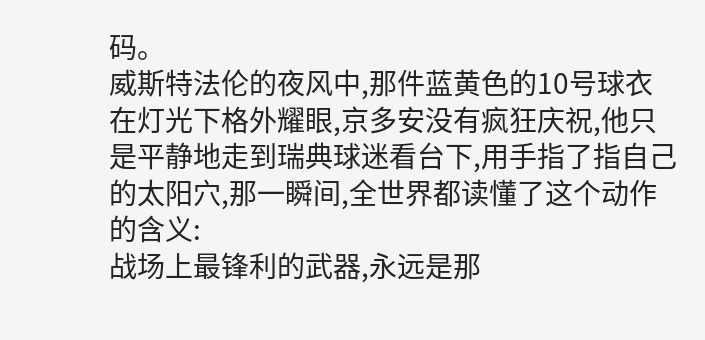码。
威斯特法伦的夜风中,那件蓝黄色的10号球衣在灯光下格外耀眼,京多安没有疯狂庆祝,他只是平静地走到瑞典球迷看台下,用手指了指自己的太阳穴,那一瞬间,全世界都读懂了这个动作的含义:
战场上最锋利的武器,永远是那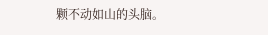颗不动如山的头脑。